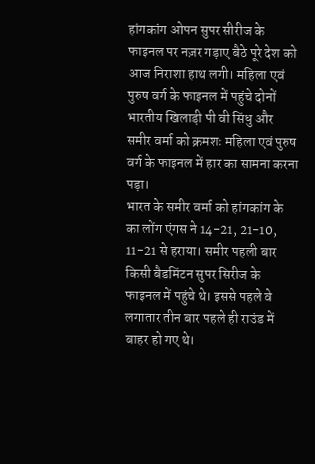हांगकांग ओपन सुपर सीरीज के फाइनल पर नज़र गड़ाए बैठे पूरे देश को आज निराशा हाथ लगी। महिला एवं पुरुष वर्ग के फाइनल में पहुंचे दोनों भारतीय खिलाड़ी पी वी सिंधु और समीर वर्मा को क्रमशः महिला एवं पुरुष वर्ग के फाइनल में हार का सामना करना पड़ा।
भारत के समीर वर्मा को हांगकांग के का लोंग एंगस ने 14-21, 21-10, 11-21 से हराया। समीर पहली बार किसी बैडमिंटन सुपर सिरीज के फाइनल में पहुंचे थे। इससे पहले वे लगातार तीन बार पहले ही राउंड में बाहर हो गए थे।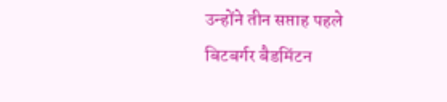उन्होंने तीन सप्ताह पहले बिटबर्गर बैडमिंटन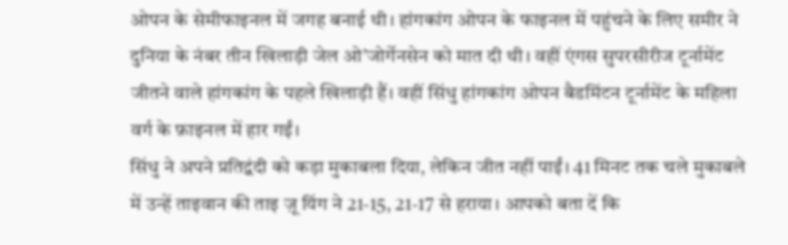ओपन के सेमीफाइनल में जगह बनाई थी। हांगकांग ओपन के फाइनल में पहुंचने के लिए समीर ने दुनिया के नंबर तीन खिलाड़ी जेल ओ’जोर्गेनसेन को मात दी थी। वहीं एंगस सुपरसीरीज टूर्नामेंट जीतने वाले हांगकांग के पहले खिलाड़ी हैं। वहीं सिंधु हांगकांग ओपन बैडमिंटन टूर्नामेंट के महिला वर्ग के फ़ाइनल में हार गईं।
सिंधु ने अपने प्रतिद्वंदी को कड़ा मुकाबला दिया, लेकिन जीत नहीं पाईं। 41 मिनट तक चले मुकाबले में उन्हें ताइवान की ताइ ज़ू यिंग ने 21-15, 21-17 से हराया। आपको बता दें कि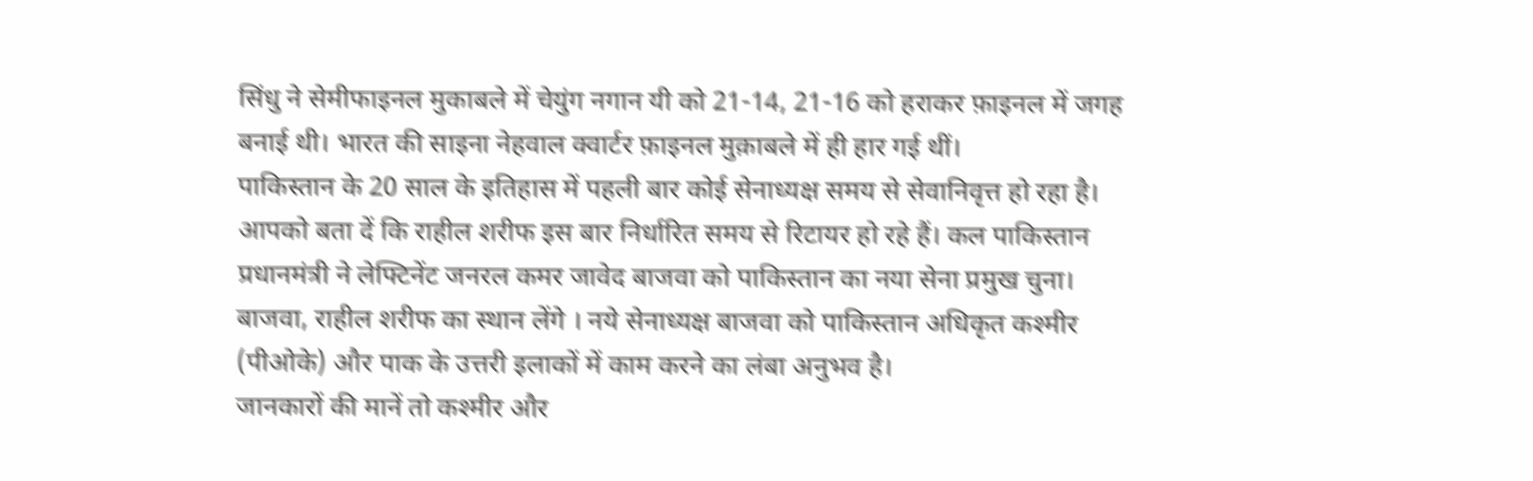सिंधु ने सेमीफाइनल मुकाबले में चेयुंग नगान यी को 21-14, 21-16 को हराकर फ़ाइनल में जगह बनाई थी। भारत की साइना नेहवाल क्वार्टर फ़ाइनल मुक़ाबले में ही हार गई थीं।
पाकिस्तान के 20 साल के इतिहास में पहली बार कोई सेनाध्यक्ष समय से सेवानिवृत्त हो रहा है। आपको बता दें कि राहील शरीफ इस बार निर्धारित समय से रिटायर हो रहे हैं। कल पाकिस्तान प्रधानमंत्री ने लेफ्टिनेंट जनरल कमर जावेद बाजवा को पाकिस्तान का नया सेना प्रमुख चुना। बाजवा, राहील शरीफ का स्थान लेंगे । नये सेनाध्यक्ष बाजवा को पाकिस्तान अधिकृत कश्मीर (पीओके) और पाक के उत्तरी इलाकों में काम करने का लंबा अनुभव है।
जानकारों की मानें तो कश्मीर और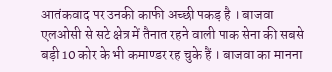आतंकवाद पर उनकी काफी अच्छी पकड़ है । बाजवा एलओसी से सटे क्षेत्र में तैनात रहने वाली पाक सेना की सबसे बड़ी 10 कोर के भी कमाण्डर रह चुके हैं । बाजवा का मानना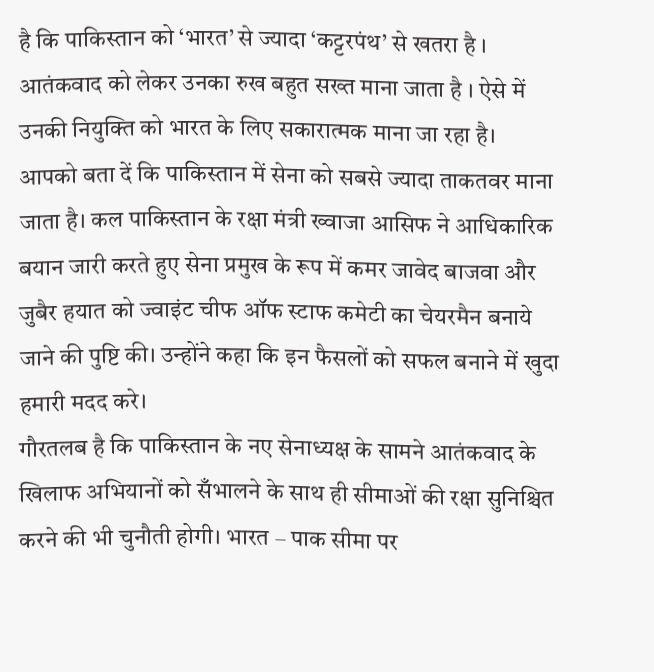है कि पाकिस्तान को ‘भारत’ से ज्यादा ‘कट्टरपंथ’ से खतरा है । आतंकवाद को लेकर उनका रुख बहुत सख्त माना जाता है । ऐसे में उनकी नियुक्ति को भारत के लिए सकारात्मक माना जा रहा है।
आपको बता दें कि पाकिस्तान में सेना को सबसे ज्यादा ताकतवर माना जाता है। कल पाकिस्तान के रक्षा मंत्री ख्वाजा आसिफ ने आधिकारिक बयान जारी करते हुए सेना प्रमुख के रूप में कमर जावेद बाजवा और जुबैर हयात को ज्वाइंट चीफ ऑफ स्टाफ कमेटी का चेयरमैन बनाये जाने की पुष्टि की। उन्होंने कहा कि इन फैसलों को सफल बनाने में खुदा हमारी मदद करे।
गौरतलब है कि पाकिस्तान के नए सेनाध्यक्ष के सामने आतंकवाद के खिलाफ अभियानों को सँभालने के साथ ही सीमाओं की रक्षा सुनिश्चित करने की भी चुनौती होगी। भारत – पाक सीमा पर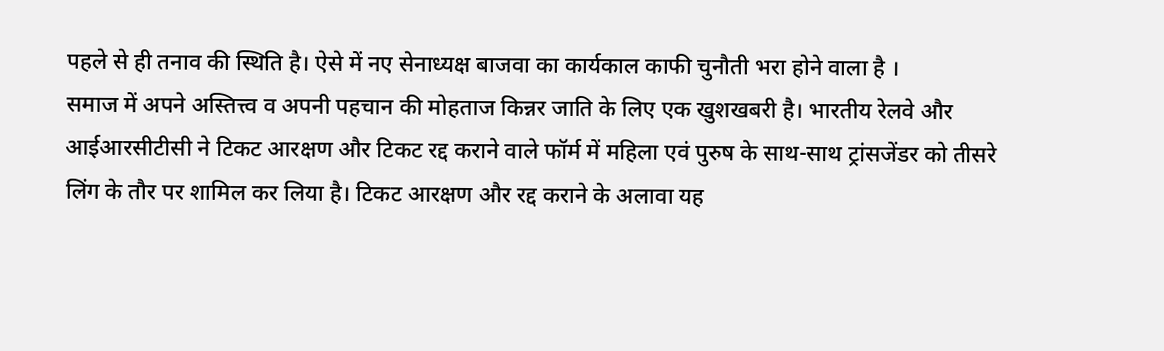पहले से ही तनाव की स्थिति है। ऐसे में नए सेनाध्यक्ष बाजवा का कार्यकाल काफी चुनौती भरा होने वाला है ।
समाज में अपने अस्तित्त्व व अपनी पहचान की मोहताज किन्नर जाति के लिए एक खुशखबरी है। भारतीय रेलवे और आईआरसीटीसी ने टिकट आरक्षण और टिकट रद्द कराने वाले फॉर्म में महिला एवं पुरुष के साथ-साथ ट्रांसजेंडर को तीसरे लिंग के तौर पर शामिल कर लिया है। टिकट आरक्षण और रद्द कराने के अलावा यह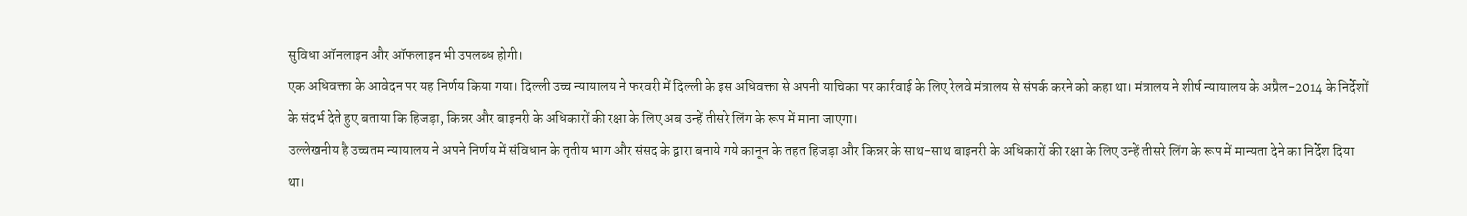सुविधा ऑनलाइन और ऑफलाइन भी उपलब्ध होगी।
एक अधिवक्ता के आवेदन पर यह निर्णय किया गया। दिल्ली उच्च न्यायालय ने फरवरी में दिल्ली के इस अधिवक्ता से अपनी याचिका पर कार्रवाई के लिए रेलवे मंत्रालय से संपर्क करने को कहा था। मंत्रालय ने शीर्ष न्यायालय के अप्रैल-2014 के निर्देशों के संदर्भ देते हुए बताया कि हिजड़ा, किन्नर और बाइनरी के अधिकारों की रक्षा के लिए अब उन्हें तीसरे लिंग के रूप में माना जाएगा।
उल्लेखनीय है उच्चतम न्यायालय ने अपने निर्णय में संविधान के तृतीय भाग और संसद के द्वारा बनाये गये कानून के तहत हिजड़ा और किन्नर के साथ-साथ बाइनरी के अधिकारों की रक्षा के लिए उन्हें तीसरे लिंग के रूप में मान्यता देने का निर्देश दिया था।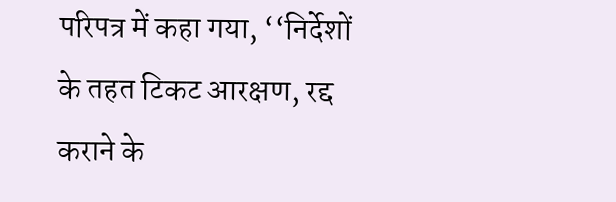परिपत्र में कहा गया, ‘‘निर्देशों के तहत टिकट आरक्षण, रद्द कराने के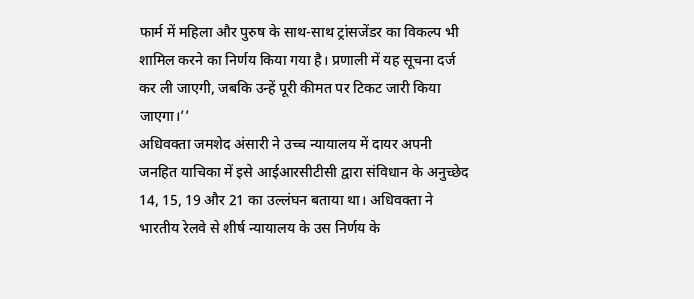फार्म में महिला और पुरुष के साथ-साथ ट्रांसजेंडर का विकल्प भी शामिल करने का निर्णय किया गया है। प्रणाली में यह सूचना दर्ज कर ली जाएगी, जबकि उन्हें पूरी कीमत पर टिकट जारी किया जाएगा।’’
अधिवक्ता जमशेद अंसारी ने उच्च न्यायालय में दायर अपनी जनहित याचिका में इसे आईआरसीटीसी द्वारा संविधान के अनुच्छेद 14, 15, 19 और 21 का उल्लंघन बताया था। अधिवक्ता ने भारतीय रेलवे से शीर्ष न्यायालय के उस निर्णय के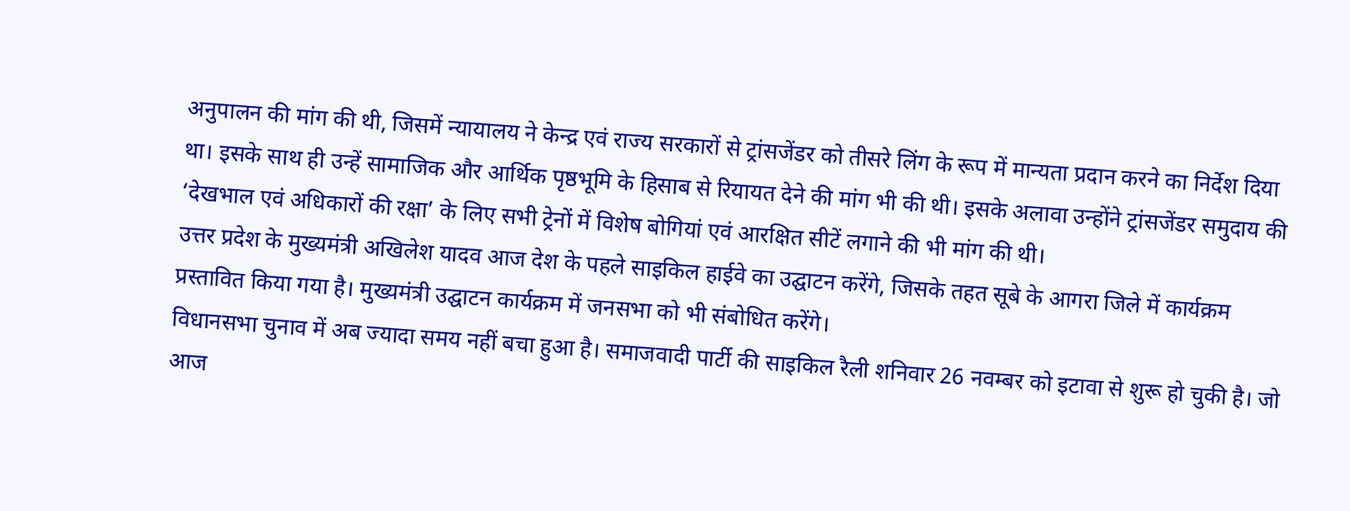अनुपालन की मांग की थी, जिसमें न्यायालय ने केन्द्र एवं राज्य सरकारों से ट्रांसजेंडर को तीसरे लिंग के रूप में मान्यता प्रदान करने का निर्देश दिया था। इसके साथ ही उन्हें सामाजिक और आर्थिक पृष्ठभूमि के हिसाब से रियायत देने की मांग भी की थी। इसके अलावा उन्होंने ट्रांसजेंडर समुदाय की ‘देखभाल एवं अधिकारों की रक्षा’ के लिए सभी ट्रेनों में विशेष बोगियां एवं आरक्षित सीटें लगाने की भी मांग की थी।
उत्तर प्रदेश के मुख्यमंत्री अखिलेश यादव आज देश के पहले साइकिल हाईवे का उद्घाटन करेंगे, जिसके तहत सूबे के आगरा जिले में कार्यक्रम प्रस्तावित किया गया है। मुख्यमंत्री उद्घाटन कार्यक्रम में जनसभा को भी संबोधित करेंगे।
विधानसभा चुनाव में अब ज्यादा समय नहीं बचा हुआ है। समाजवादी पार्टी की साइकिल रैली शनिवार 26 नवम्बर को इटावा से शुरू हो चुकी है। जो आज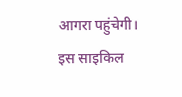आगरा पहुंचेगी। इस साइकिल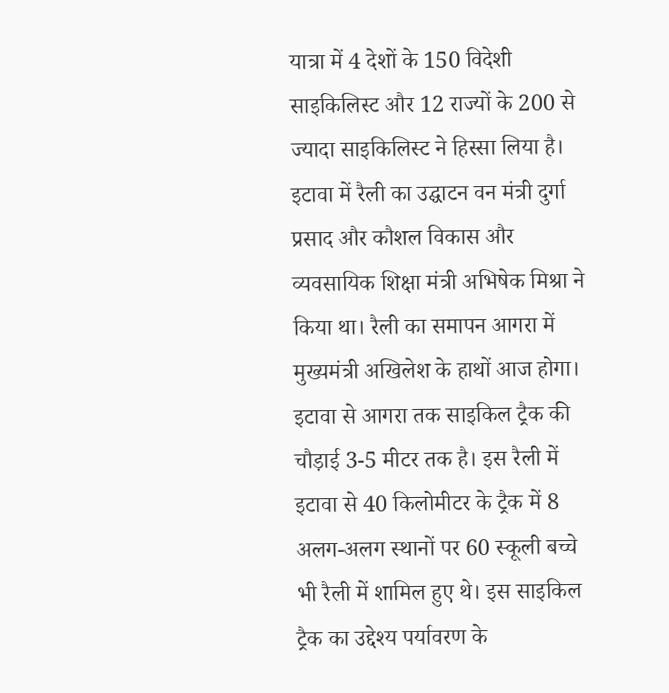यात्रा में 4 देशों के 150 विदेशी साइकिलिस्ट और 12 राज्यों के 200 से ज्यादा साइकिलिस्ट ने हिस्सा लिया है।
इटावा में रैली का उद्घाटन वन मंत्री दुर्गा प्रसाद और कौशल विकास और व्यवसायिक शिक्षा मंत्री अभिषेक मिश्रा ने किया था। रैली का समापन आगरा में मुख्यमंत्री अखिलेश के हाथों आज होगा।
इटावा से आगरा तक साइकिल ट्रैक की चौड़ाई 3-5 मीटर तक है। इस रैली में इटावा से 40 किलोमीटर के ट्रैक में 8 अलग-अलग स्थानों पर 60 स्कूली बच्चे भी रैली में शामिल हुए थे। इस साइकिल ट्रैक का उद्देश्य पर्यावरण के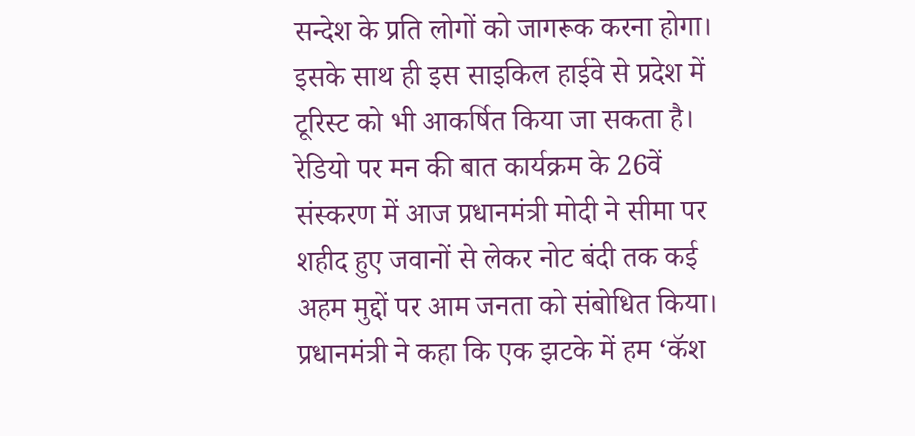सन्देश के प्रति लोगों को जागरूक करना होगा। इसके साथ ही इस साइकिल हाईवे से प्रदेश में टूरिस्ट को भी आकर्षित किया जा सकता है।
रेडियो पर मन की बात कार्यक्रम के 26वें संस्करण में आज प्रधानमंत्री मोदी ने सीमा पर शहीद हुए जवानों से लेकर नोट बंदी तक कई अहम मुद्दों पर आम जनता को संबोधित किया। प्रधानमंत्री ने कहा कि एक झटके में हम ‘कॅश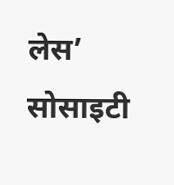लेस’ सोसाइटी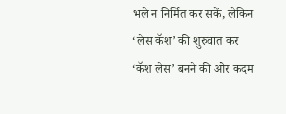भले न निर्मित कर सकें, लेकिन ‘लेस कॅश’ की शुरुवात कर ‘कॅश लेस’ बनने की ओर कदम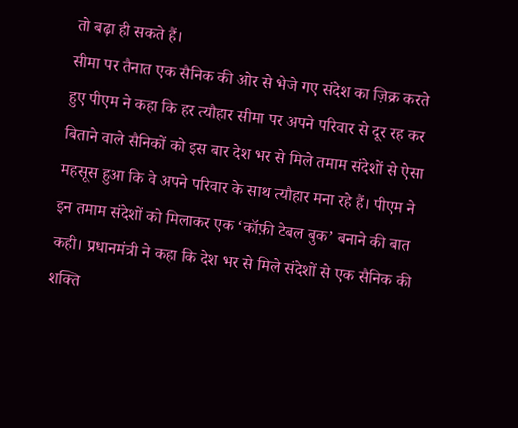तो बढ़ा ही सकते हैं।
सीमा पर तैनात एक सैनिक की ओर से भेजे गए संदेश का ज़िक्र करते हुए पीएम ने कहा कि हर त्यौहार सीमा पर अपने परिवार से दूर रह कर बिताने वाले सैनिकों को इस बार देश भर से मिले तमाम संदेशों से ऐसा महसूस हुआ कि वे अपने परिवार के साथ त्यौहार मना रहे हैं। पीएम ने इन तमाम संदेशों को मिलाकर एक ‘कॉफ़ी टेबल बुक’ बनाने की बात कही। प्रधानमंत्री ने कहा कि देश भर से मिले संदेशों से एक सैनिक की शक्ति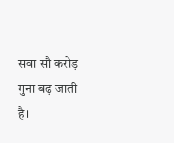सवा सौ करोड़ गुना बढ़ जाती है।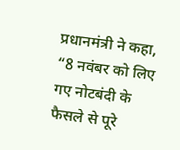प्रधानमंत्री ने कहा, “8 नवंबर को लिए गए नोटबंदी के फैसले से पूरे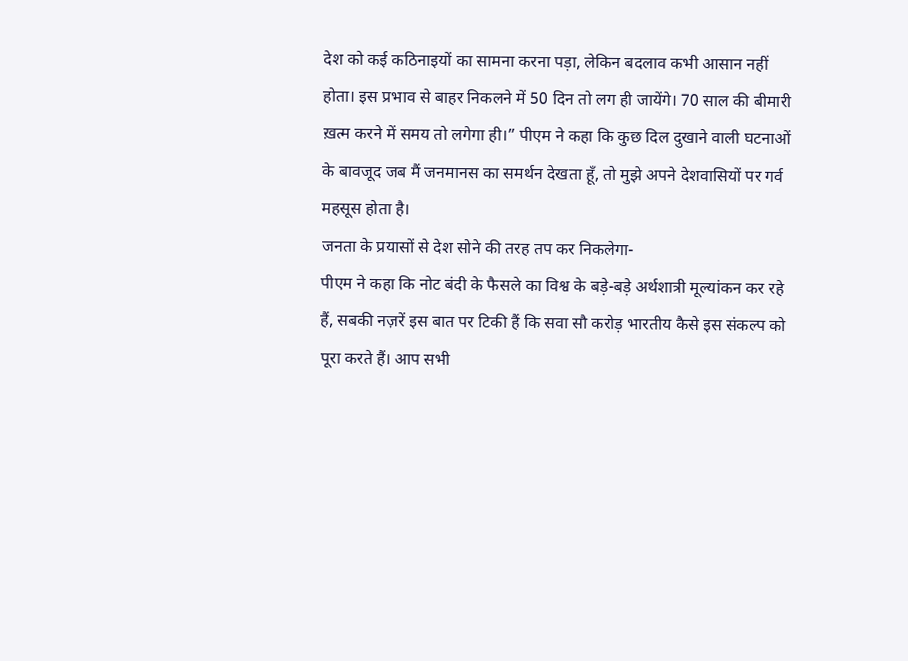देश को कई कठिनाइयों का सामना करना पड़ा, लेकिन बदलाव कभी आसान नहीं होता। इस प्रभाव से बाहर निकलने में 50 दिन तो लग ही जायेंगे। 70 साल की बीमारी ख़त्म करने में समय तो लगेगा ही।” पीएम ने कहा कि कुछ दिल दुखाने वाली घटनाओं के बावजूद जब मैं जनमानस का समर्थन देखता हूँ, तो मुझे अपने देशवासियों पर गर्व महसूस होता है।
जनता के प्रयासों से देश सोने की तरह तप कर निकलेगा-
पीएम ने कहा कि नोट बंदी के फैसले का विश्व के बड़े-बड़े अर्थशात्री मूल्यांकन कर रहे हैं, सबकी नज़रें इस बात पर टिकी हैं कि सवा सौ करोड़ भारतीय कैसे इस संकल्प को पूरा करते हैं। आप सभी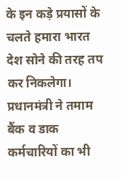के इन कड़े प्रयासों के चलते हमारा भारत देश सोने की तरह तप कर निकलेगा। प्रधानमंत्री ने तमाम बैंक व डाक कर्मचारियों का भी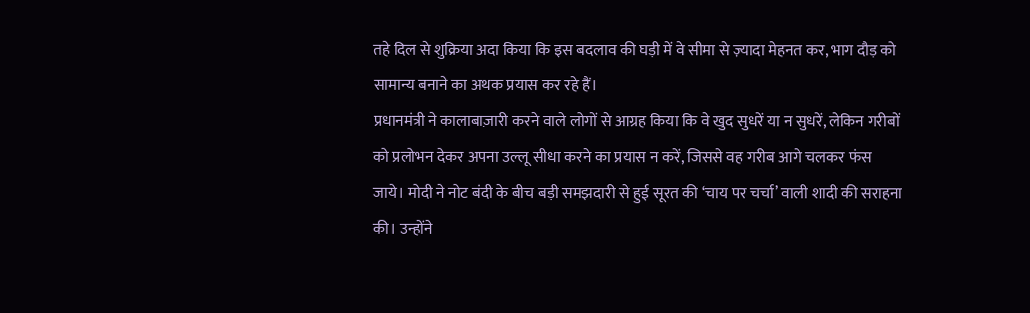तहे दिल से शुक्रिया अदा किया कि इस बदलाव की घड़ी में वे सीमा से ज़्यादा मेहनत कर, भाग दौड़ को सामान्य बनाने का अथक प्रयास कर रहे हैं।
प्रधानमंत्री ने कालाबाज़ारी करने वाले लोगों से आग्रह किया कि वे खुद सुधरें या न सुधरें, लेकिन गरीबों को प्रलोभन देकर अपना उल्लू सीधा करने का प्रयास न करें, जिससे वह गरीब आगे चलकर फंस जाये। मोदी ने नोट बंदी के बीच बड़ी समझदारी से हुई सूरत की ‘चाय पर चर्चा’ वाली शादी की सराहना की। उन्होंने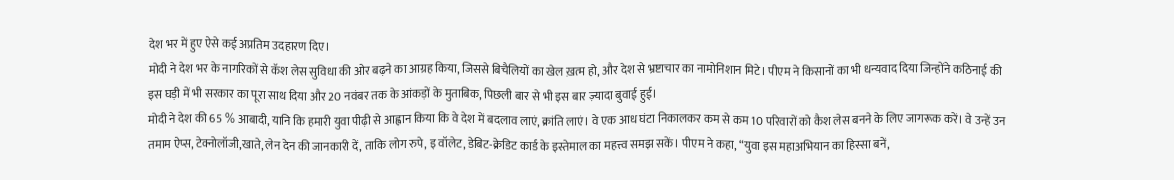देश भर में हुए ऐसे कई अप्रतिम उदहारण दिए।
मोदी ने देश भर के नागरिकों से कॅश लेस सुविधा की ओर बढ़ने का आग्रह किया, जिससे बिचैलियों का खेल ख़त्म हो, और देश से भ्रष्टाचार का नामोनिशान मिटे। पीएम ने किसानों का भी धन्यवाद दिया जिन्होंने कठिनाई की इस घड़ी में भी सरकार का पूरा साथ दिया और 20 नवंबर तक के आंकड़ों के मुताबिक, पिछली बार से भी इस बार ज़्यादा बुवाई हुई।
मोदी ने देश की 65 % आबादी, यानि कि हमारी युवा पीढ़ी से आह्वान किया कि वे देश में बदलाव लाएं, क्रांति लाएं। वे एक आध घंटा निकालकर कम से कम 10 परिवारों को कैश लेस बनने के लिए जागरूक करें। वे उन्हें उन तमाम ऐप्स, टेक्नोलॉजी,खाते, लेन देन की जानकारी दें, ताकि लोग रुपे, इ वॉलेट, डेबिट-क्रेडिट कार्ड के इस्तेमाल का महत्त्व समझ सकें। पीएम ने कहा, “युवा इस महाअभियान का हिस्सा बनें,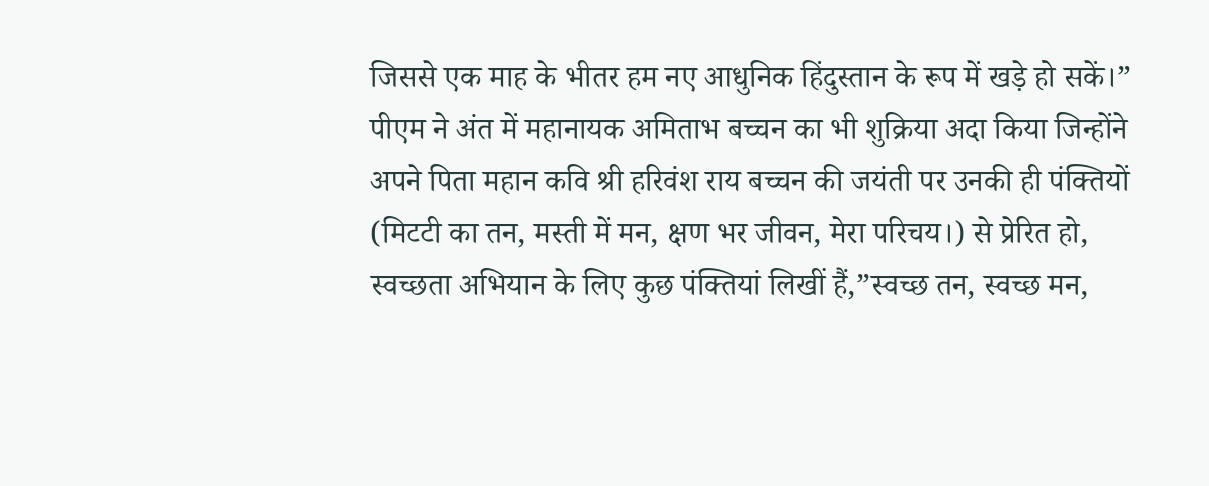जिससे एक माह के भीतर हम नए आधुनिक हिंदुस्तान के रूप में खड़े हो सकें।”
पीएम ने अंत में महानायक अमिताभ बच्चन का भी शुक्रिया अदा किया जिन्होंने अपने पिता महान कवि श्री हरिवंश राय बच्चन की जयंती पर उनकी ही पंक्तियों (मिटटी का तन, मस्ती में मन, क्षण भर जीवन, मेरा परिचय।) से प्रेरित हो, स्वच्छता अभियान के लिए कुछ पंक्तियां लिखीं हैं,”स्वच्छ तन, स्वच्छ मन,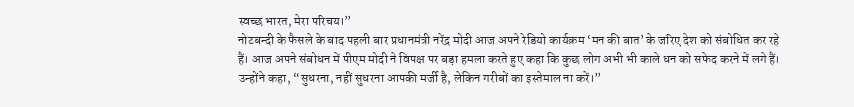स्वच्छ भारत, मेरा परिचय।”
नोटबन्दी के फैसले के बाद पहली बार प्रधानमंत्री नरेंद्र मोदी आज अपने रेडियो कार्यक्रम ‘मन की बात’ के जरिए देश को संबोधित कर रहे हैं। आज अपने संबोधन में पीएम मोदी ने विपक्ष पर बड़ा हमला करते हुए कहा कि कुछ लोग अभी भी काले धन को सफेद करने में लगे हैं। उन्होंने कहा, “सुधरना, नहीं सुधरना आपकी मर्जी है, लेकिन गरीबों का इस्तेमाल ना करें।”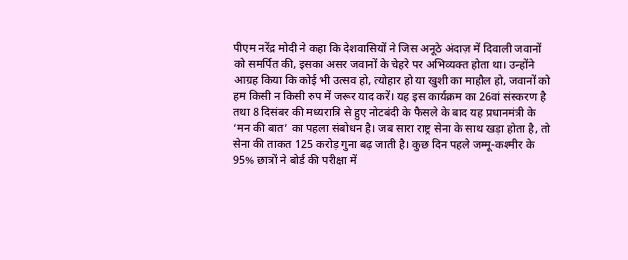पीएम नरेंद्र मोदी ने कहा कि देशवासियों ने जिस अनूठे अंदाज़ में दिवाली जवानों को समर्पित की, इसका असर जवानों के चेहरे पर अभिव्यक्त होता था। उन्होंने आग्रह किया कि कोई भी उत्सव हो, त्योहार हो या खुशी का माहौल हो, जवानों को हम किसी न किसी रुप में जरूर याद करें। यह इस कार्यक्रम का 26वां संस्करण है तथा 8 दिसंबर की मध्यरात्रि से हुए नोटबंदी के फैसले के बाद यह प्रधानमंत्री के ‘मन की बात’ का पहला संबोधन है। जब सारा राष्ट्र सेना के साथ खड़ा होता है, तो सेना की ताकत 125 करोड़ गुना बढ़ जाती है। कुछ दिन पहले जम्मू-कश्मीर के 95% छात्रों ने बोर्ड की परीक्षा में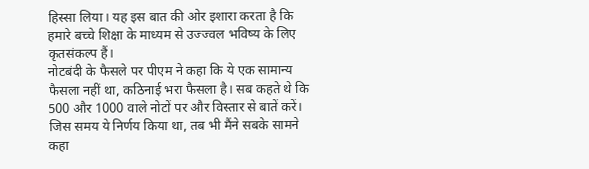हिस्सा लिया। यह इस बात की ओर इशारा करता है कि हमारे बच्चे शिक्षा के माध्यम से उज्ज्वल भविष्य के लिए कृतसंकल्प हैं।
नोटबंदी के फैसले पर पीएम ने कहा कि ये एक सामान्य फैसला नहीं था, कठिनाई भरा फैसला है। सब कहते थे कि 500 और 1000 वाले नोटों पर और विस्तार से बातें करें। जिस समय ये निर्णय किया था, तब भी मैंने सबके सामने कहा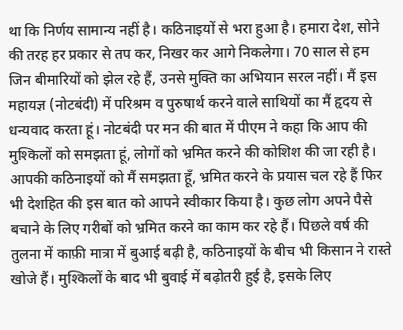था कि निर्णय सामान्य नहीं है। कठिनाइयों से भरा हुआ है। हमारा देश, सोने की तरह हर प्रकार से तप कर, निखर कर आगे निकलेगा। 70 साल से हम जिन बीमारियों को झेल रहे हैं, उनसे मुक्ति का अभियान सरल नहीं। मैं इस महायज्ञ (नोटबंदी) में परिश्रम व पुरुषार्थ करने वाले साथियों का मैं हृदय से धन्यवाद करता हूं। नोटबंदी पर मन की बात में पीएम ने कहा कि आप की मुश्किलों को समझता हूं, लोगों को भ्रमित करने की कोशिश की जा रही है। आपकी कठिनाइयों को मैं समझता हूँ, भ्रमित करने के प्रयास चल रहे हैं फिर भी देशहित की इस बात को आपने स्वीकार किया है। कुछ लोग अपने पैसे बचाने के लिए गरीबों को भ्रमित करने का काम कर रहे हैं। पिछले वर्ष की तुलना में काफ़ी मात्रा में बुआई बढ़ी है, कठिनाइयों के बीच भी किसान ने रास्ते खोजे हैं। मुश्किलों के बाद भी बुवाई में बढ़ोतरी हुई है, इसके लिए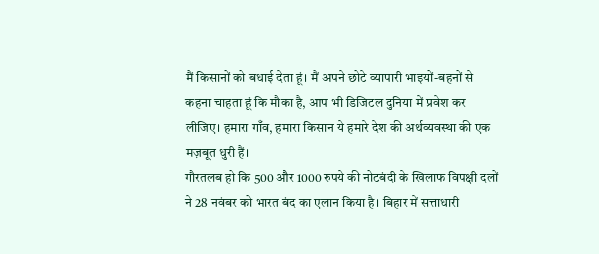मैं किसानों को बधाई देता हूं। मैं अपने छोटे व्यापारी भाइयों-बहनों से कहना चाहता हूं कि मौका है, आप भी डिजिटल दुनिया में प्रवेश कर लीजिए। हमारा गाँव, हमारा किसान ये हमारे देश की अर्थव्यवस्था की एक मज़बूत धुरी हैं।
गौरतलब हो कि 500 और 1000 रुपये की नोटबंदी के खिलाफ विपक्षी दलों ने 28 नवंबर को भारत बंद का एलान किया है। बिहार में सत्ताधारी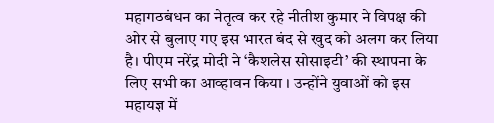महागठबंधन का नेतृत्व कर रहे नीतीश कुमार ने विपक्ष की ओर से बुलाए गए इस भारत बंद से खुद को अलग कर लिया है। पीएम नरेंद्र मोदी ने ‘कैशलेस सोसाइटी’ की स्थापना के लिए सभी का आव्हावन किया । उन्होंने युवाओं को इस महायज्ञ में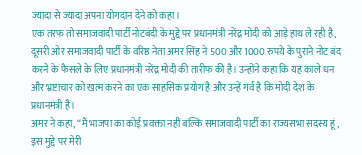ज्यादा से ज्यादा अपना योगदान देने को कहा।
एक तरफ तो समाजवादी पार्टी नोटबंदी के मुद्दे पर प्रधानमंत्री नरेंद्र मोदी को आड़े हाथ ले रही है, दूसरी ओर समाजवादी पार्टी के वरिष्ठ नेता अमर सिंह ने 500 और 1000 रुपये के पुराने नोट बंद करने के फैसले के लिए प्रधानमंत्री नरेंद्र मोदी की तारीफ की है। उन्होंने कहा कि यह काले धन और भ्रष्टाचार को खत्म करने का एक साहसिक प्रयोग है और उन्हें गर्व है कि मोदी देश के प्रधानमंत्री हैं।
अमर ने कहा, ‘‘मैं भाजपा का कोई प्रवक्ता नहीं बल्कि समाजवादी पार्टी का राज्यसभा सदस्य हूं, इस मुद्दे पर मेरी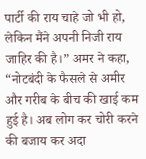पार्टी की राय चाहे जो भी हो, लेकिन मैंने अपनी निजी राय जाहिर की है।” अमर ने कहा, “नोटबंदी के फैसले से अमीर और गरीब के बीच की खाई कम हुई है। अब लोग कर चोरी करने की बजाय कर अदा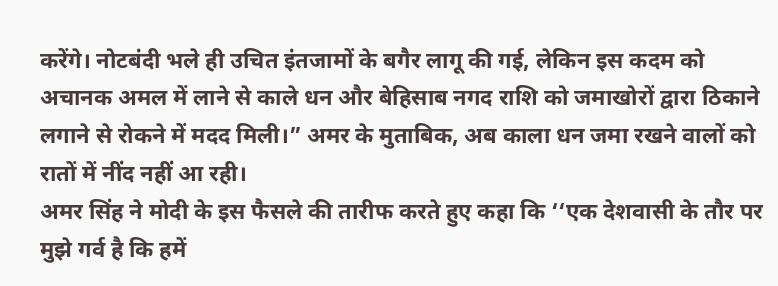करेंगे। नोटबंदी भले ही उचित इंतजामों के बगैर लागू की गई, लेकिन इस कदम को अचानक अमल में लाने से काले धन और बेहिसाब नगद राशि को जमाखोरों द्वारा ठिकाने लगाने से रोकने में मदद मिली।” अमर के मुताबिक, अब काला धन जमा रखने वालों को रातों में नींद नहीं आ रही।
अमर सिंह ने मोदी के इस फैसले की तारीफ करते हुए कहा कि ‘‘एक देशवासी के तौर पर मुझे गर्व है कि हमें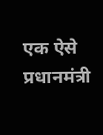एक ऐसे प्रधानमंत्री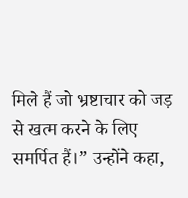मिले हैं जो भ्रष्टाचार को जड़ से खत्म करने के लिए समर्पित हैं।” उन्होंने कहा,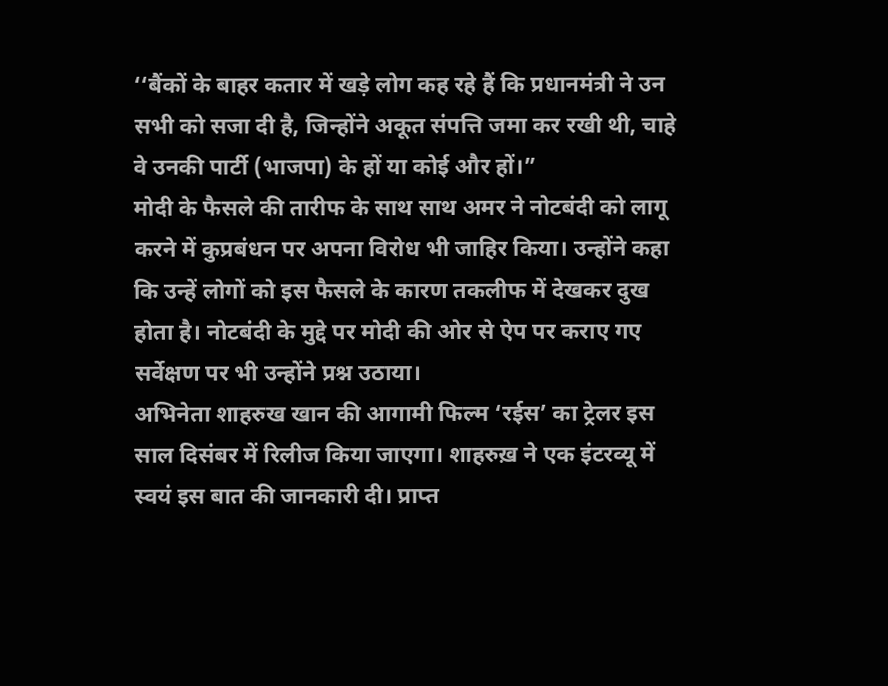‘‘बैंकों के बाहर कतार में खड़े लोग कह रहे हैं कि प्रधानमंत्री ने उन सभी को सजा दी है, जिन्होंने अकूत संपत्ति जमा कर रखी थी, चाहे वे उनकी पार्टी (भाजपा) के हों या कोई और हों।”
मोदी के फैसले की तारीफ के साथ साथ अमर ने नोटबंदी को लागू करने में कुप्रबंधन पर अपना विरोध भी जाहिर किया। उन्होंने कहा कि उन्हें लोगों को इस फैसले के कारण तकलीफ में देखकर दुख होता है। नोटबंदी के मुद्दे पर मोदी की ओर से ऐप पर कराए गए सर्वेक्षण पर भी उन्होंने प्रश्न उठाया।
अभिनेता शाहरुख खान की आगामी फिल्म ‘रईस’ का ट्रेलर इस साल दिसंबर में रिलीज किया जाएगा। शाहरुख़ ने एक इंटरव्यू में स्वयं इस बात की जानकारी दी। प्राप्त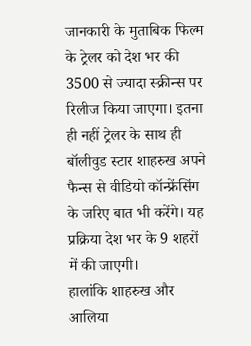जानकारी के मुताबिक फिल्म के ट्रेलर को देश भर की 3500 से ज्यादा स्क्रीन्स पर रिलीज किया जाएगा। इतना ही नहीं ट्रेलर के साथ ही बॉलीवुड स्टार शाहरुख अपने फैन्स से वीडियो कॉन्फ्रेंसिंग के जरिए बात भी करेंगे। यह प्रक्रिया देश भर के 9 शहरों में की जाएगी।
हालांकि शाहरुख और आलिया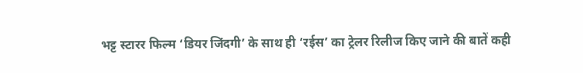भट्ट स्टारर फिल्म ‘डियर जिंदगी’ के साथ ही ‘रईस’ का ट्रेलर रिलीज किए जाने की बातें कही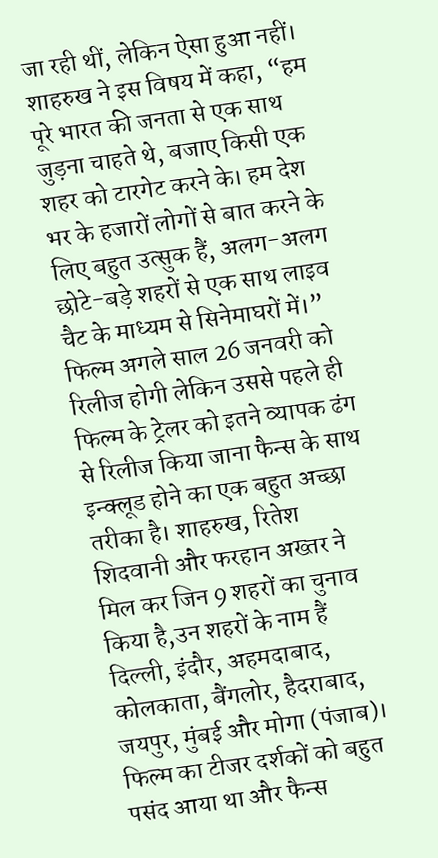जा रही थीं, लेकिन ऐसा हुआ नहीं। शाहरुख ने इस विषय में कहा, “हम पूरे भारत की जनता से एक साथ जुड़ना चाहते थे, बजाए किसी एक शहर को टारगेट करने के। हम देश भर के हजारों लोगों से बात करने के लिए बहुत उत्सुक हैं, अलग-अलग छोटे-बड़े शहरों से एक साथ लाइव चैट के माध्यम से सिनेमाघरों में।”
फिल्म अगले साल 26 जनवरी को रिलीज होगी लेकिन उससे पहले ही फिल्म के ट्रेलर को इतने व्यापक ढंग से रिलीज किया जाना फैन्स के साथ इन्क्लूड होने का एक बहुत अच्छा तरीका है। शाहरुख, रितेश शिदवानी और फरहान अख्तर ने मिल कर जिन 9 शहरों का चुनाव किया है,उन शहरों के नाम हैं दिल्ली, इंदौर, अहमदाबाद, कोलकाता, बैंगलोर, हैदराबाद, जयपुर, मुंबई और मोगा (पंजाब)। फिल्म का टीजर दर्शकों को बहुत पसंद आया था और फैन्स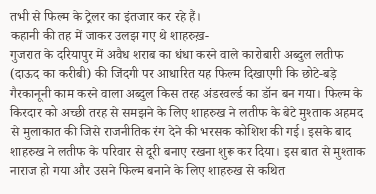तभी से फिल्म के ट्रेलर का इंतजार कर रहे हैं।
कहानी की तह में जाकर उलझ गए थे शाहरुख़-
गुजरात के दरियापुर में अवैध शराब का धंधा करने वाले कारोबारी अब्दुल लतीफ (दाऊद का करीबी) की जिंदगी पर आधारित यह फिल्म दिखाएगी कि छोटे-बड़े गैरकानूनी काम करने वाला अब्दुल किस तरह अंडरवर्ल्ड का डॉन बन गया। फिल्म के किरदार को अच्छी तरह से समझने के लिए शाहरुख ने लतीफ के बेटे मुश्ताक अहमद से मुलाकात की जिसे राजनीतिक रंग देने की भरसक कोशिश की गई। इसके बाद शाहरुख ने लतीफ के परिवार से दूरी बनाए रखना शुरू कर दिया। इस बात से मुश्ताक नाराज हो गया और उसने फिल्म बनाने के लिए शाहरुख से कथित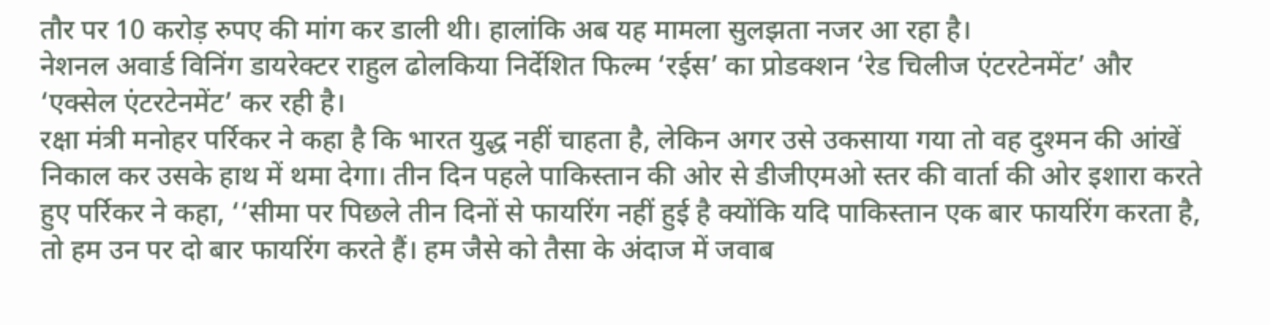तौर पर 10 करोड़ रुपए की मांग कर डाली थी। हालांकि अब यह मामला सुलझता नजर आ रहा है।
नेशनल अवार्ड विनिंग डायरेक्टर राहुल ढोलकिया निर्देशित फिल्म ‘रईस’ का प्रोडक्शन ‘रेड चिलीज एंटरटेनमेंट’ और ‘एक्सेल एंटरटेनमेंट’ कर रही है।
रक्षा मंत्री मनोहर पर्रिकर ने कहा है कि भारत युद्ध नहीं चाहता है, लेकिन अगर उसे उकसाया गया तो वह दुश्मन की आंखें निकाल कर उसके हाथ में थमा देगा। तीन दिन पहले पाकिस्तान की ओर से डीजीएमओ स्तर की वार्ता की ओर इशारा करते हुए पर्रिकर ने कहा, ‘‘सीमा पर पिछले तीन दिनों से फायरिंग नहीं हुई है क्योंकि यदि पाकिस्तान एक बार फायरिंग करता है, तो हम उन पर दो बार फायरिंग करते हैं। हम जैसे को तैसा के अंदाज में जवाब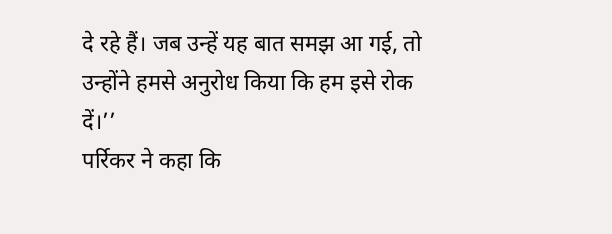दे रहे हैं। जब उन्हें यह बात समझ आ गई, तो उन्होंने हमसे अनुरोध किया कि हम इसे रोक दें।’’
पर्रिकर ने कहा कि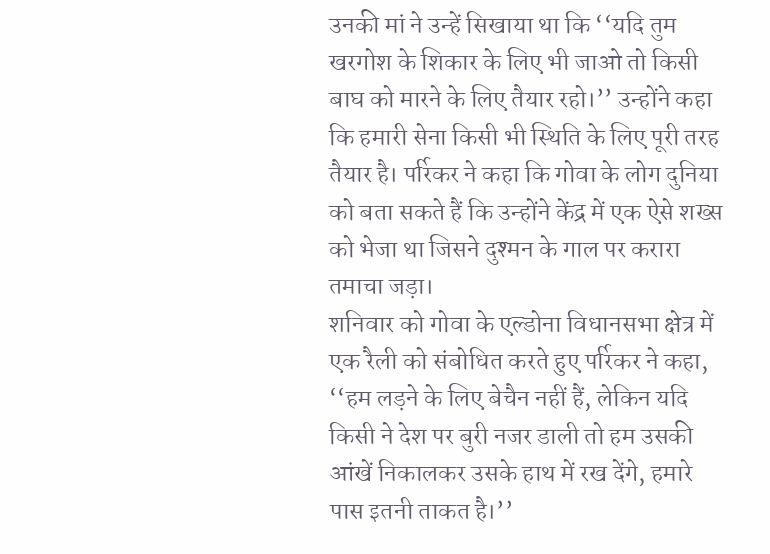उनकी मां ने उन्हें सिखाया था कि ‘‘यदि तुम खरगोश के शिकार के लिए भी जाओ तो किसी बाघ को मारने के लिए तैयार रहो।’’ उन्होंने कहा कि हमारी सेना किसी भी स्थिति के लिए पूरी तरह तैयार है। पर्रिकर ने कहा कि गोवा के लोग दुनिया को बता सकते हैं कि उन्होंने केंद्र में एक ऐसे शख्स को भेजा था जिसने दुश्मन के गाल पर करारा तमाचा जड़ा।
शनिवार को गोवा के एल्डोना विधानसभा क्षेत्र में एक रैली को संबोधित करते हुए पर्रिकर ने कहा, ‘‘हम लड़ने के लिए बेचैन नहीं हैं, लेकिन यदि किसी ने देश पर बुरी नजर डाली तो हम उसकी आंखें निकालकर उसके हाथ में रख देंगे, हमारे पास इतनी ताकत है।’’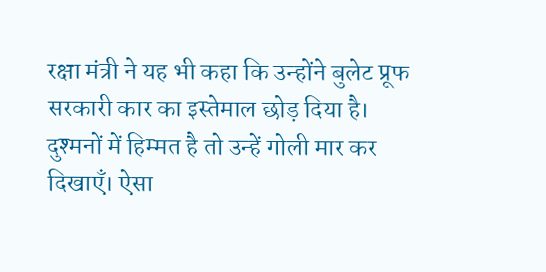रक्षा मंत्री ने यह भी कहा कि उन्होंने बुलेट प्रूफ सरकारी कार का इस्तेमाल छोड़ दिया है। दुश्मनों में हिम्मत है तो उन्हें गोली मार कर दिखाएँ। ऐसा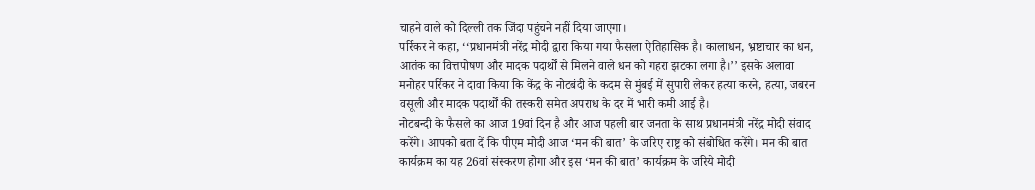चाहने वाले को दिल्ली तक जिंदा पहुंचने नहीं दिया जाएगा।
पर्रिकर ने कहा, ‘‘प्रधानमंत्री नरेंद्र मोदी द्वारा किया गया फैसला ऐतिहासिक है। कालाधन, भ्रष्टाचार का धन, आतंक का वित्तपोषण और मादक पदार्थों से मिलने वाले धन को गहरा झटका लगा है।’’ इसके अलावा मनोहर पर्रिकर ने दावा किया कि केंद्र के नोटबंदी के कदम से मुंबई में सुपारी लेकर हत्या करने, हत्या, जबरन वसूली और मादक पदार्थों की तस्करी समेत अपराध के दर में भारी कमी आई है।
नोटबन्दी के फैसले का आज 19वां दिन है और आज पहली बार जनता के साथ प्रधानमंत्री नरेंद्र मोदी संवाद करेंगे। आपको बता दें कि पीएम मोदी आज ‘मन की बात’ के जरिए राष्ट्र को संबोधित करेंगे। मन की बात कार्यक्रम का यह 26वां संस्करण होगा और इस ‘मन की बात’ कार्यक्रम के जरिये मोदी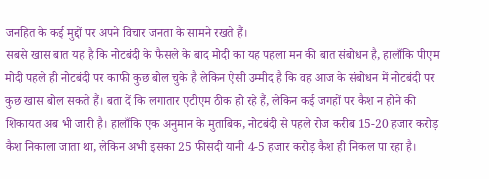जनहित के कई मुद्दों पर अपने विचार जनता के सामने रखते हैं।
सबसे खास बात यह है कि नोटबंदी के फैसले के बाद मोदी का यह पहला मन की बात संबोधन है, हालाँकि पीएम मोदी पहले ही नोटबंदी पर काफी कुछ बोल चुके है लेकिन ऐसी उम्मीद है कि वह आज के संबोधन में नोटबंदी पर कुछ खास बोल सकते हैं। बता दें कि लगातार एटीएम ठीक हो रहे हैं, लेकिन कई जगहों पर कैश न होने की शिकायत अब भी जारी है। हालाँकि एक अनुमान के मुताबिक, नोटबंदी से पहले रोज करीब 15-20 हजार करोड़ कैश निकाला जाता था, लेकिन अभी इसका 25 फीसदी यानी 4-5 हजार करोड़ कैश ही निकल पा रहा है।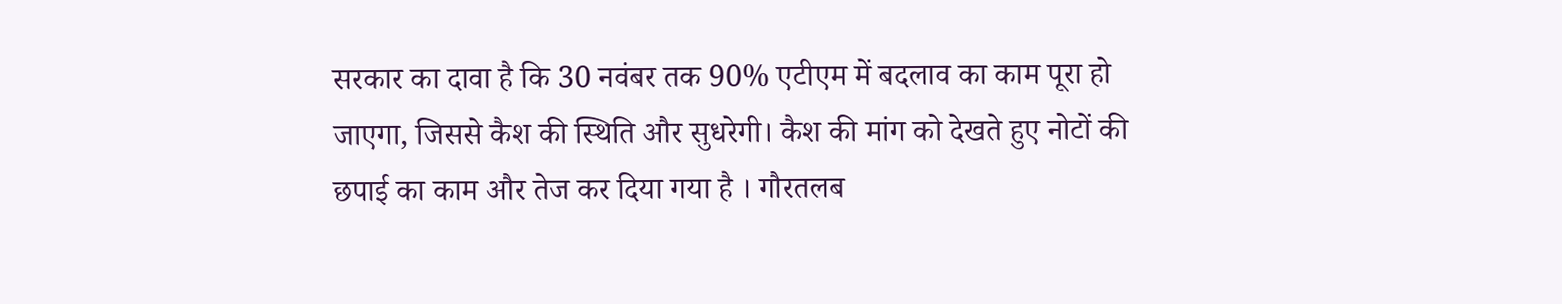सरकार का दावा है कि 30 नवंबर तक 90% एटीएम में बदलाव का काम पूरा हो जाएगा, जिससे कैश की स्थिति और सुधरेगी। कैश की मांग को देखते हुए नोटों की छपाई का काम और तेज कर दिया गया है । गौरतलब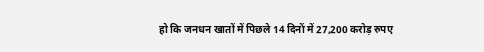हो कि जनधन खातों में पिछले 14 दिनों में 27,200 करोड़ रुपए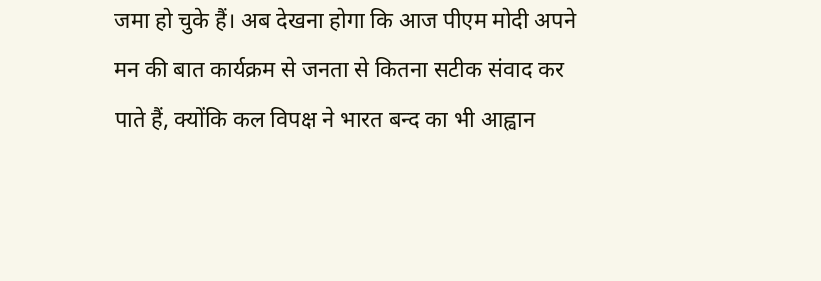जमा हो चुके हैं। अब देखना होगा कि आज पीएम मोदी अपने मन की बात कार्यक्रम से जनता से कितना सटीक संवाद कर पाते हैं, क्योंकि कल विपक्ष ने भारत बन्द का भी आह्वान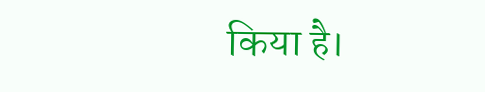किया है।